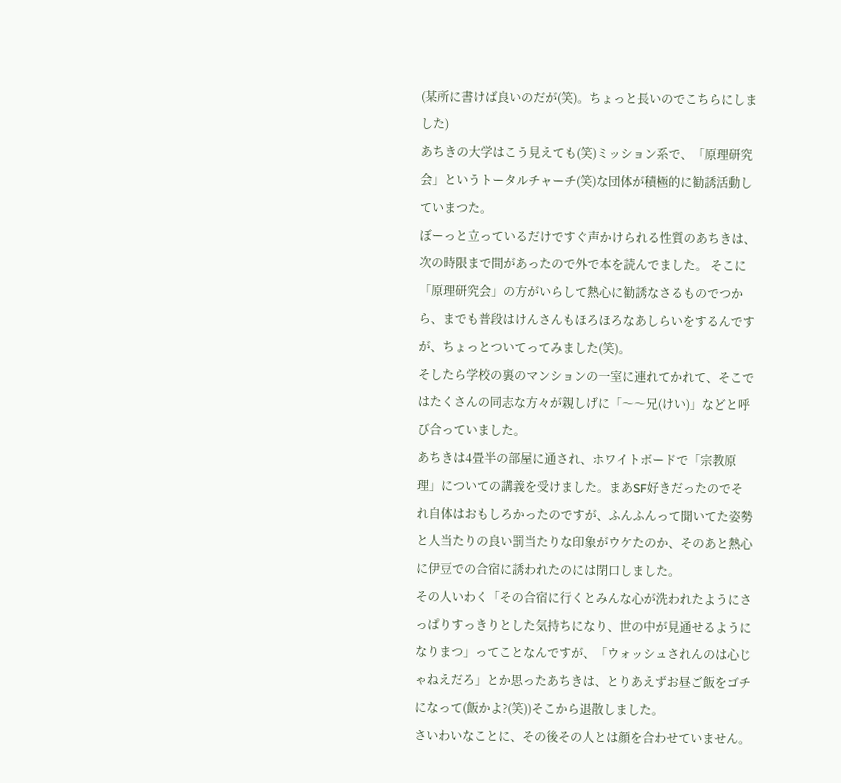(某所に書けば良いのだが(笑)。ちょっと長いのでこちらにしました)
あちきの大学はこう見えても(笑)ミッション系で、「原理研究会」というトータルチャーチ(笑)な団体が積極的に勧誘活動していまつた。
ぼーっと立っているだけですぐ声かけられる性質のあちきは、次の時限まで間があったので外で本を読んでました。 そこに「原理研究会」の方がいらして熱心に勧誘なさるものでつから、までも普段はけんさんもほろほろなあしらいをするんですが、ちょっとついてってみました(笑)。
そしたら学校の裏のマンションの一室に連れてかれて、そこではたくさんの同志な方々が親しげに「〜〜兄(けい)」などと呼び合っていました。
あちきは4畳半の部屋に通され、ホワイトボードで「宗教原理」についての講義を受けました。まあSF好きだったのでそれ自体はおもしろかったのですが、ふんふんって聞いてた姿勢と人当たりの良い罰当たりな印象がウケたのか、そのあと熱心に伊豆での合宿に誘われたのには閉口しました。
その人いわく「その合宿に行くとみんな心が洗われたようにさっぱりすっきりとした気持ちになり、世の中が見通せるようになりまつ」ってことなんですが、「ウォッシュされんのは心じゃねえだろ」とか思ったあちきは、とりあえずお昼ご飯をゴチになって(飯かよ?(笑))そこから退散しました。
さいわいなことに、その後その人とは顔を合わせていません。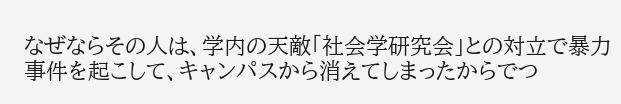なぜならその人は、学内の天敵「社会学研究会」との対立で暴力事件を起こして、キャンパスから消えてしまったからでつ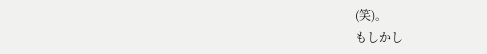(笑)。
もしかし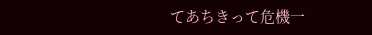てあちきって危機一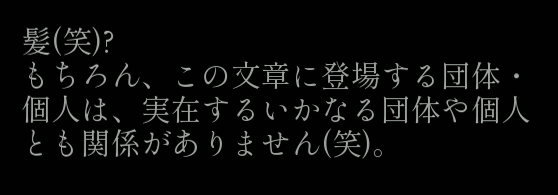髪(笑)?
もちろん、この文章に登場する団体・個人は、実在するいかなる団体や個人とも関係がありません(笑)。